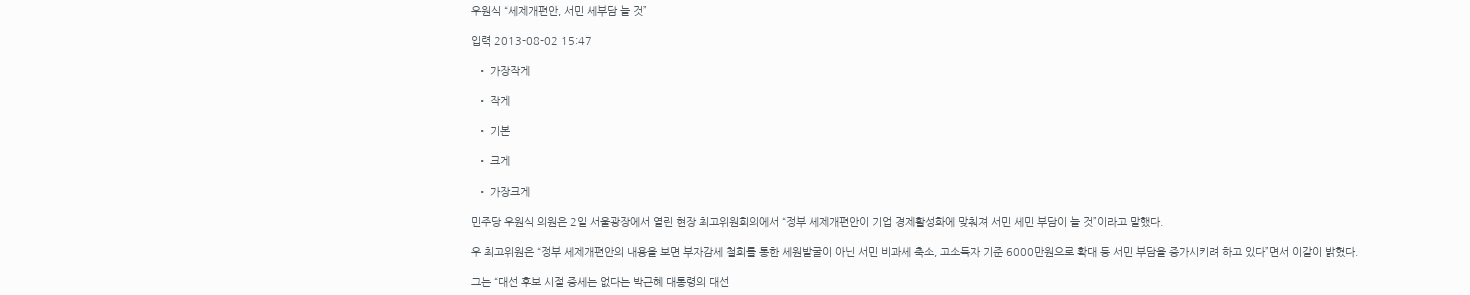우원식 “세제개편안, 서민 세부담 늘 것”

입력 2013-08-02 15:47

  • 가장작게

  • 작게

  • 기본

  • 크게

  • 가장크게

민주당 우원식 의원은 2일 서울광장에서 열린 현장 최고위원회의에서 “정부 세제개편안이 기업 경제활성화에 맞춰져 서민 세민 부담이 늘 것”이라고 말했다.

우 최고위원은 “정부 세제개편안의 내용을 보면 부자감세 철회를 통한 세원발굴이 아닌 서민 비과세 축소, 고소득자 기준 6000만원으로 확대 등 서민 부담을 증가시키려 하고 있다”면서 이같이 밝혔다.

그는 “대선 후보 시절 증세는 없다는 박근혜 대통령의 대선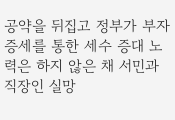공약을 뒤집고 정부가 부자 증세를 통한 세수 증대 노력은 하지 않은 채 서민과 직장인 실망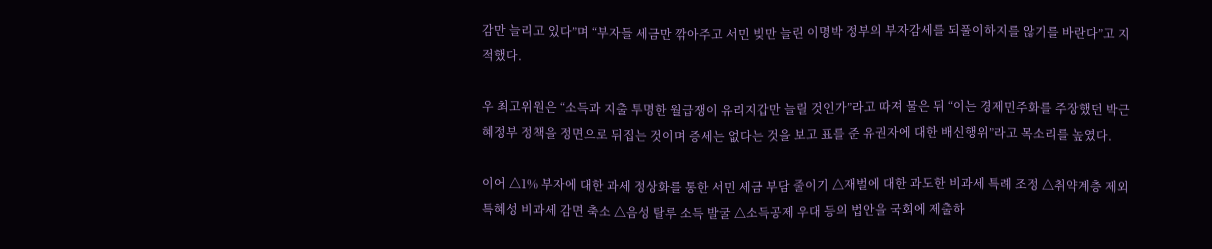감만 늘리고 있다”며 “부자들 세금만 깎아주고 서민 빚만 늘린 이명박 정부의 부자감세를 되풀이하지를 않기를 바란다”고 지적했다.

우 최고위원은 “소득과 지출 투명한 월급쟁이 유리지갑만 늘릴 것인가”라고 따져 물은 뒤 “이는 경제민주화를 주장했던 박근혜정부 정책을 정면으로 뒤집는 것이며 증세는 없다는 것을 보고 표를 준 유권자에 대한 배신행위”라고 목소리를 높였다.

이어 △1% 부자에 대한 과세 정상화를 통한 서민 세금 부담 줄이기 △재벌에 대한 과도한 비과세 특례 조정 △취약계층 제외 특혜성 비과세 감면 축소 △음성 탈루 소득 발굴 △소득공제 우대 등의 법안을 국회에 제출하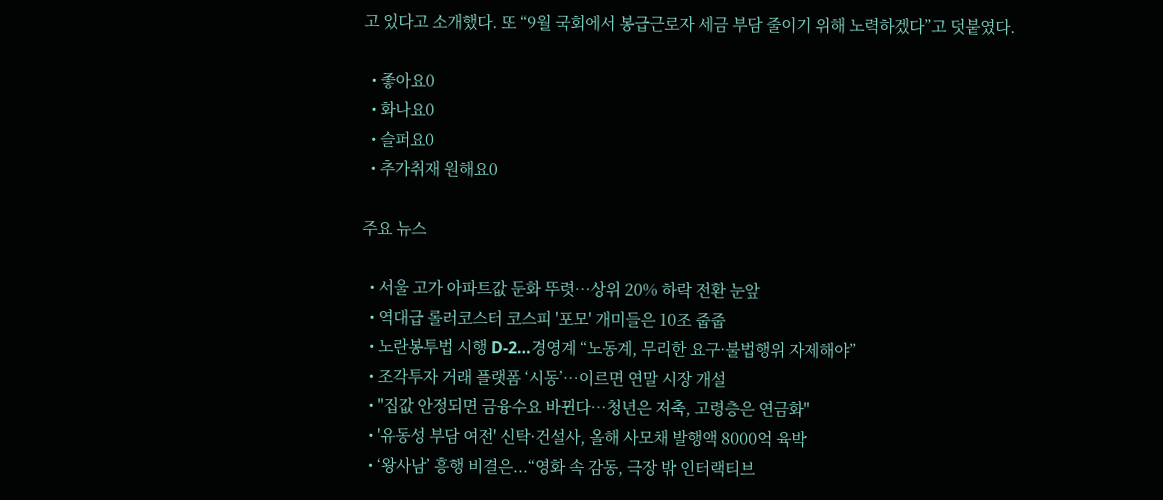고 있다고 소개했다. 또 “9월 국회에서 봉급근로자 세금 부담 줄이기 위해 노력하겠다”고 덧붙였다.

  • 좋아요0
  • 화나요0
  • 슬퍼요0
  • 추가취재 원해요0

주요 뉴스

  • 서울 고가 아파트값 둔화 뚜렷⋯상위 20% 하락 전환 눈앞
  • 역대급 롤러코스터 코스피 '포모' 개미들은 10조 줍줍
  • 노란봉투법 시행 D-2…경영계 “노동계, 무리한 요구·불법행위 자제해야”
  • 조각투자 거래 플랫폼 ‘시동’…이르면 연말 시장 개설
  • "집값 안정되면 금융수요 바뀐다…청년은 저축, 고령층은 연금화"
  • '유동성 부담 여전' 신탁·건설사, 올해 사모채 발행액 8000억 육박
  • ‘왕사남’ 흥행 비결은...“영화 속 감동, 극장 밖 인터랙티브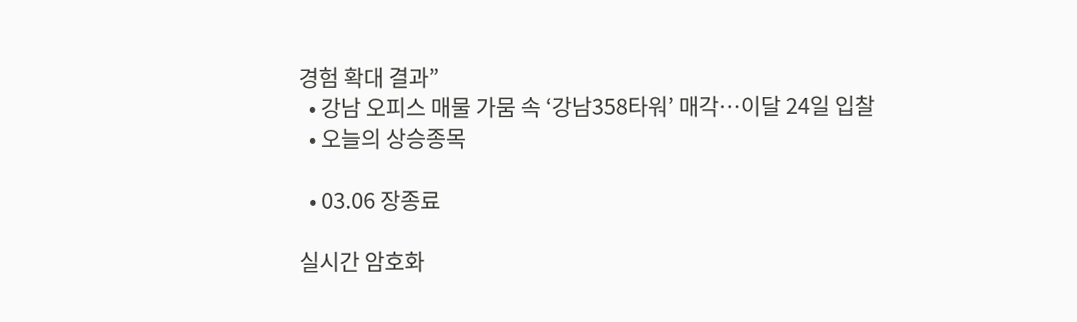경험 확대 결과”
  • 강남 오피스 매물 가뭄 속 ‘강남358타워’ 매각…이달 24일 입찰
  • 오늘의 상승종목

  • 03.06 장종료

실시간 암호화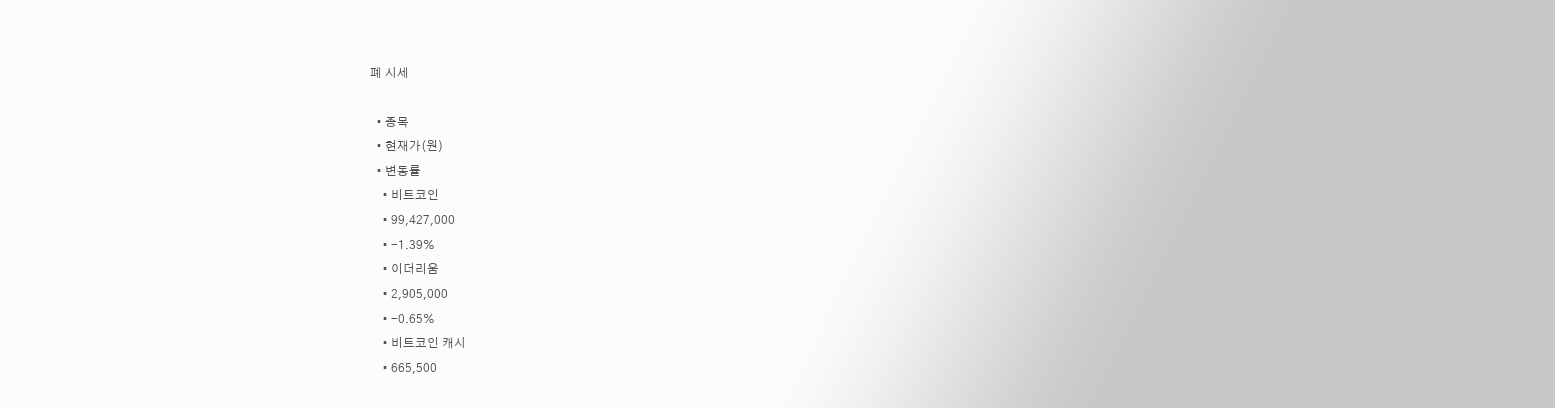폐 시세

  • 종목
  • 현재가(원)
  • 변동률
    • 비트코인
    • 99,427,000
    • -1.39%
    • 이더리움
    • 2,905,000
    • -0.65%
    • 비트코인 캐시
    • 665,500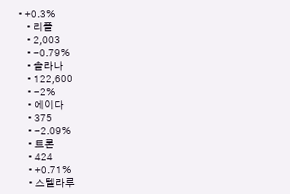• +0.3%
    • 리플
    • 2,003
    • -0.79%
    • 솔라나
    • 122,600
    • -2%
    • 에이다
    • 375
    • -2.09%
    • 트론
    • 424
    • +0.71%
    • 스텔라루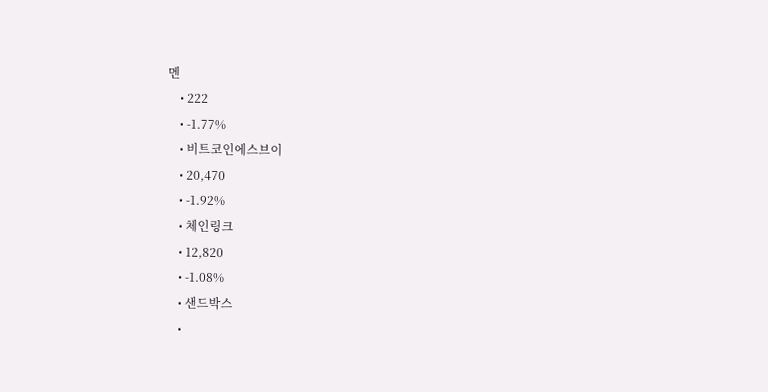멘
    • 222
    • -1.77%
    • 비트코인에스브이
    • 20,470
    • -1.92%
    • 체인링크
    • 12,820
    • -1.08%
    • 샌드박스
    •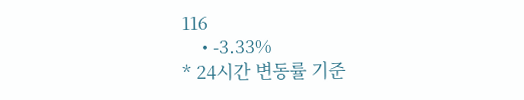116
    • -3.33%
* 24시간 변동률 기준